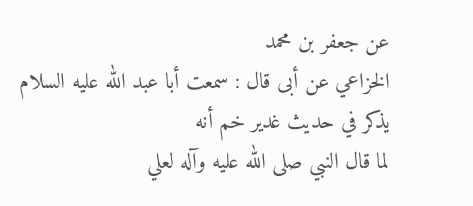عن جعفر بن محمد
الخزاعي عن أبى قال : سمعت أبا عبد الله عليه السلام يذكر في حديث غدير خم أنه
لما قال النبي صلى الله عليه وآله لعلي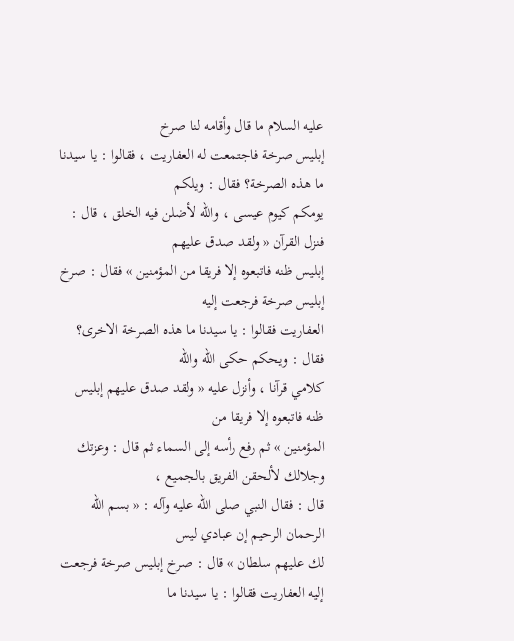عليه السلام ما قال وأقامه لنا صرخ
إبليس صرخة فاجتمعت له العفاريت ، فقالوا : يا سيدنا ما هذه الصرخة؟ فقال : ويلكم
يومكم كيوم عيسى ، والله لأضلن فيه الخلق ، قال : فنزل القرآن « ولقد صدق عليهم
إبليس ظنه فاتبعوه إلا فريقا من المؤمنين » فقال : صرخ إبليس صرخة فرجعت إليه
العفاريت فقالوا : يا سيدنا ما هذه الصرخة الاخرى؟ فقال : ويحكم حكى الله والله
كلامي قرآنا ، وأنزل عليه « ولقد صدق عليهم إبليس ظنه فاتبعوه إلا فريقا من
المؤمنين » ثم رفع رأسه إلى السماء ثم قال : وعزتك وجلالك لألحقن الفريق بالجميع ،
قال : فقال النبي صلى الله عليه وآله : « بسم الله الرحمان الرحيم إن عبادي ليس
لك عليهم سلطان » قال : صرخ إبليس صرخة فرجعت إليه العفاريت فقالوا : يا سيدنا ما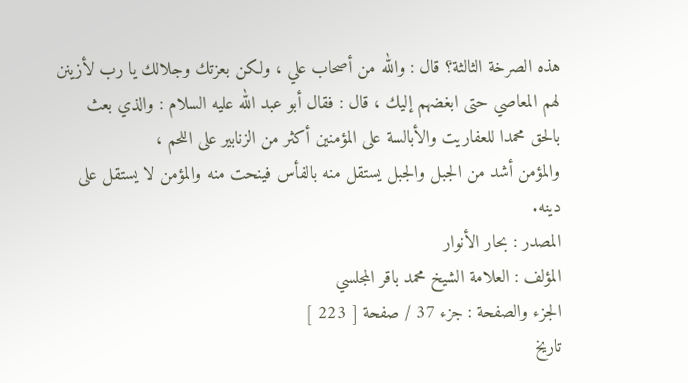هذه الصرخة الثالثة؟ قال : والله من أصحاب علي ، ولكن بعزتك وجلالك يا رب لأزينن
لهم المعاصي حتى ابغضهم إليك ، قال : فقال أبو عبد الله عليه السلام : والذي بعث
بالحق محمدا للعفاريت والأبالسة على المؤمنين أكثر من الزنابير على اللحم ،
والمؤمن أشد من الجبل والجبل يستقل منه بالفأس فينحت منه والمؤمن لا يستقل على
دينه.
المصدر : بحار الأنوار
المؤلف : العلامة الشيخ محمد باقر المجلسي
الجزء والصفحة : جزء 37 / صفحة [ 223 ]
تاريخ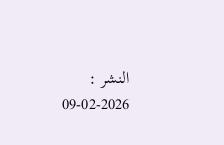النشر : 2026-02-09